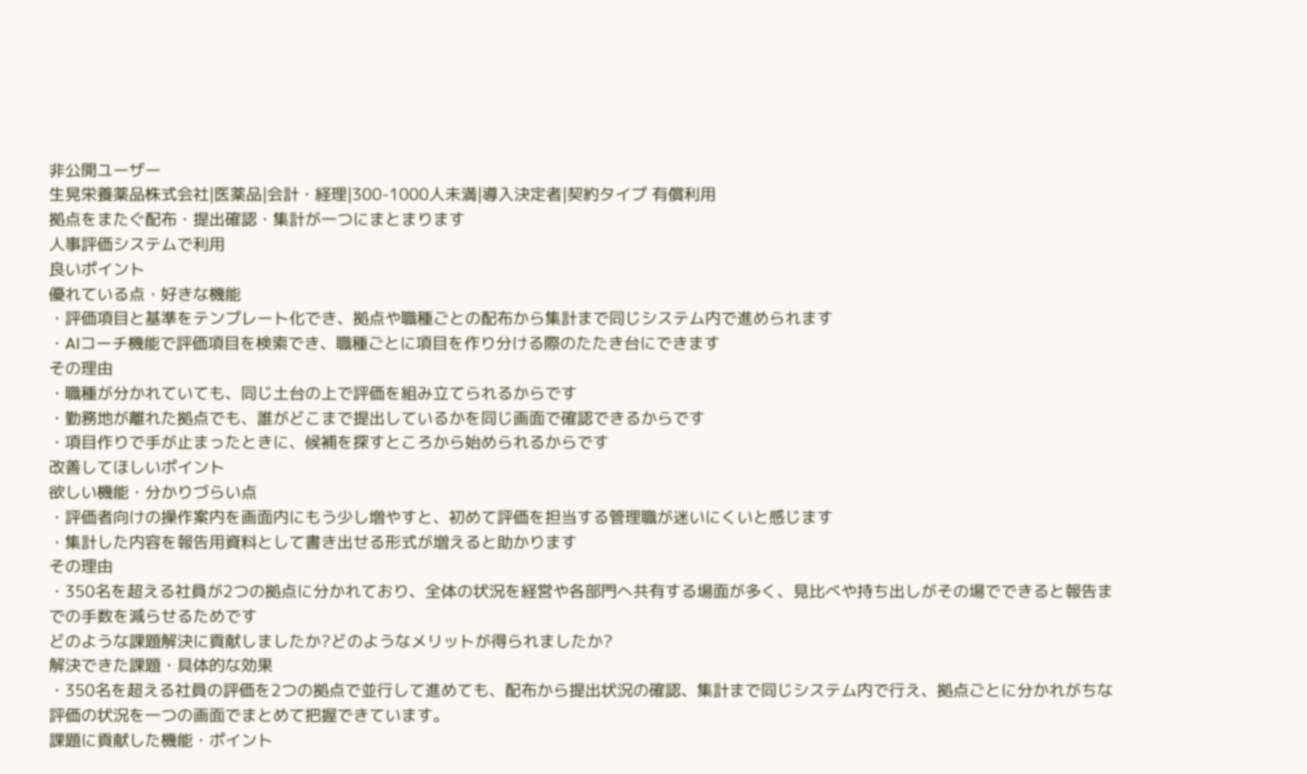非公開ユーザー
生晃栄養薬品株式会社|医薬品|会計・経理|300-1000人未満|導入決定者|契約タイプ 有償利用
拠点をまたぐ配布・提出確認・集計が一つにまとまります
人事評価システムで利用
良いポイント
優れている点・好きな機能
・評価項目と基準をテンプレート化でき、拠点や職種ごとの配布から集計まで同じシステム内で進められます
・AIコーチ機能で評価項目を検索でき、職種ごとに項目を作り分ける際のたたき台にできます
その理由
・職種が分かれていても、同じ土台の上で評価を組み立てられるからです
・勤務地が離れた拠点でも、誰がどこまで提出しているかを同じ画面で確認できるからです
・項目作りで手が止まったときに、候補を探すところから始められるからです
改善してほしいポイント
欲しい機能・分かりづらい点
・評価者向けの操作案内を画面内にもう少し増やすと、初めて評価を担当する管理職が迷いにくいと感じます
・集計した内容を報告用資料として書き出せる形式が増えると助かります
その理由
・350名を超える社員が2つの拠点に分かれており、全体の状況を経営や各部門へ共有する場面が多く、見比べや持ち出しがその場でできると報告までの手数を減らせるためです
どのような課題解決に貢献しましたか?どのようなメリットが得られましたか?
解決できた課題・具体的な効果
・350名を超える社員の評価を2つの拠点で並行して進めても、配布から提出状況の確認、集計まで同じシステム内で行え、拠点ごとに分かれがちな評価の状況を一つの画面でまとめて把握できています。
課題に貢献した機能・ポイント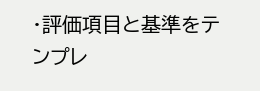・評価項目と基準をテンプレ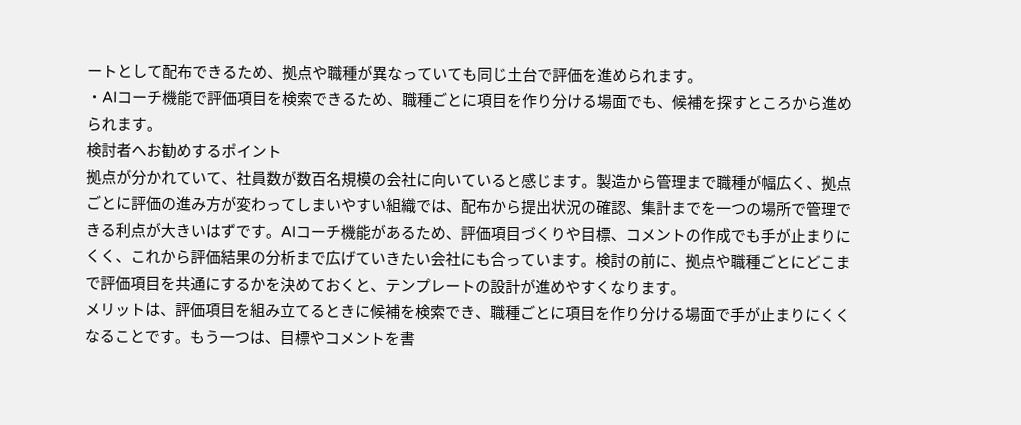ートとして配布できるため、拠点や職種が異なっていても同じ土台で評価を進められます。
・AIコーチ機能で評価項目を検索できるため、職種ごとに項目を作り分ける場面でも、候補を探すところから進められます。
検討者へお勧めするポイント
拠点が分かれていて、社員数が数百名規模の会社に向いていると感じます。製造から管理まで職種が幅広く、拠点ごとに評価の進み方が変わってしまいやすい組織では、配布から提出状況の確認、集計までを一つの場所で管理できる利点が大きいはずです。AIコーチ機能があるため、評価項目づくりや目標、コメントの作成でも手が止まりにくく、これから評価結果の分析まで広げていきたい会社にも合っています。検討の前に、拠点や職種ごとにどこまで評価項目を共通にするかを決めておくと、テンプレートの設計が進めやすくなります。
メリットは、評価項目を組み立てるときに候補を検索でき、職種ごとに項目を作り分ける場面で手が止まりにくくなることです。もう一つは、目標やコメントを書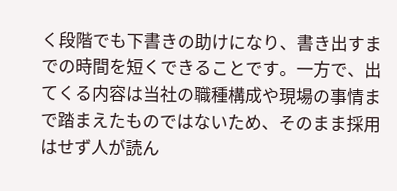く段階でも下書きの助けになり、書き出すまでの時間を短くできることです。一方で、出てくる内容は当社の職種構成や現場の事情まで踏まえたものではないため、そのまま採用はせず人が読ん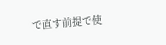で直す前提で使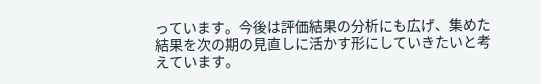っています。今後は評価結果の分析にも広げ、集めた結果を次の期の見直しに活かす形にしていきたいと考えています。